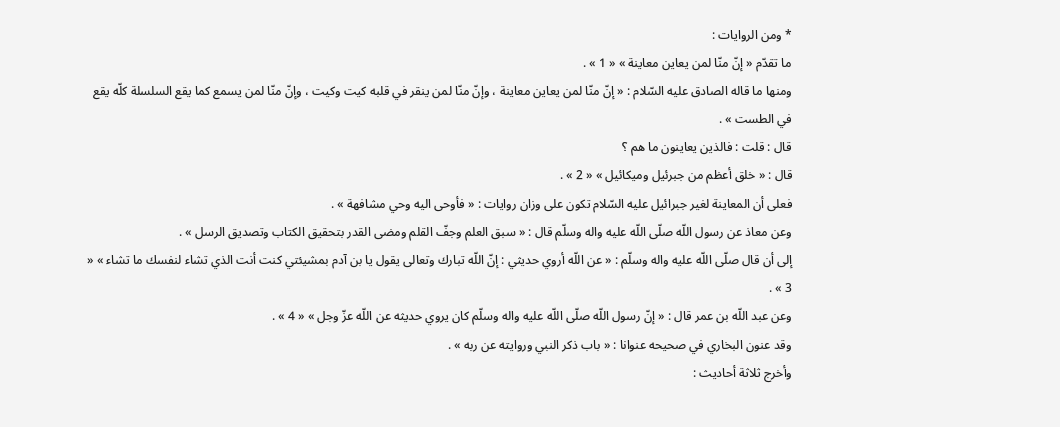* ومن الروايات :
ما تقدّم « إنّ منّا لمن يعاين معاينة » « 1 » .
ومنها ما قاله الصادق عليه السّلام : « إنّ منّا لمن يعاين معاينة ، وإنّ منّا لمن ينقر في قلبه كيت وكيت ، وإنّ منّا لمن يسمع كما يقع السلسلة كلّه يقع في الطست » .
قال : قلت : فالذين يعاينون ما هم ؟
قال : « خلق أعظم من جبرئيل وميكائيل » « 2 » .
فعلى أن المعاينة لغير جبرائيل عليه السّلام تكون على وزان روايات : « فأوحى اليه وحي مشافهة » .
وعن معاذ عن رسول اللّه صلّى اللّه عليه واله وسلّم قال : « سبق العلم وجفّ القلم ومضى القدر بتحقيق الكتاب وتصديق الرسل » .
إلى أن قال صلّى اللّه عليه واله وسلّم : « عن اللّه أروي حديثي : إنّ اللّه تبارك وتعالى يقول يا بن آدم بمشيئتي كنت أنت الذي تشاء لنفسك ما تشاء » « 3 » .
وعن عبد اللّه بن عمر قال : « إنّ رسول اللّه صلّى اللّه عليه واله وسلّم كان يروي حديثه عن اللّه عزّ وجل » « 4 » .
وقد عنون البخاري في صحيحه عنوانا : « باب ذكر النبي وروايته عن ربه » .
وأخرج ثلاثة أحاديث :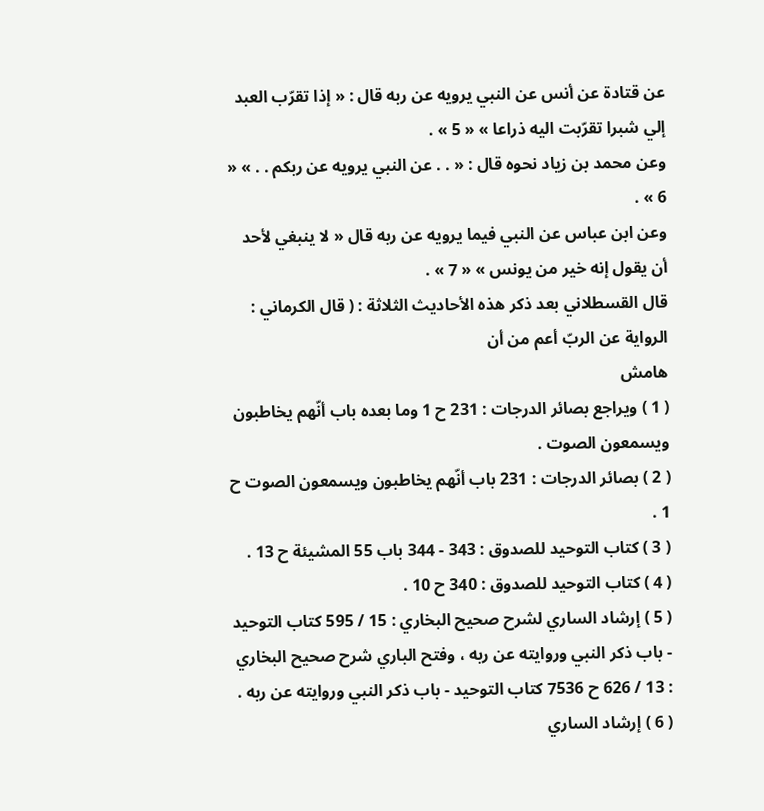عن قتادة عن أنس عن النبي يرويه عن ربه قال : « إذا تقرّب العبد إلي شبرا تقرّبت اليه ذراعا » « 5 » .
وعن محمد بن زياد نحوه قال : « . . عن النبي يرويه عن ربكم . . » « 6 » .
وعن ابن عباس عن النبي فيما يرويه عن ربه قال « لا ينبغي لأحد أن يقول إنه خير من يونس » « 7 » .
قال القسطلاني بعد ذكر هذه الأحاديث الثلاثة : ( قال الكرماني : الرواية عن الربّ أعم من أن
هامش
( 1 ) ويراجع بصائر الدرجات : 231 ح 1 وما بعده باب أنّهم يخاطبون ويسمعون الصوت .
( 2 ) بصائر الدرجات : 231 باب أنّهم يخاطبون ويسمعون الصوت ح 1 .
( 3 ) كتاب التوحيد للصدوق : 343 - 344 باب 55 المشيئة ح 13 .
( 4 ) كتاب التوحيد للصدوق : 340 ح 10 .
( 5 ) إرشاد الساري لشرح صحيح البخاري : 15 / 595 كتاب التوحيد - باب ذكر النبي وروايته عن ربه ، وفتح الباري شرح صحيح البخاري : 13 / 626 ح 7536 كتاب التوحيد - باب ذكر النبي وروايته عن ربه .
( 6 ) إرشاد الساري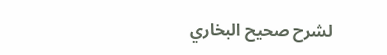لشرح صحيح البخاري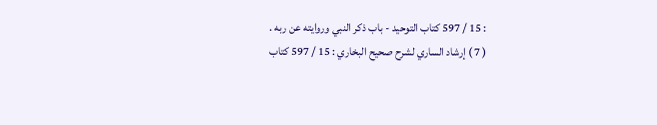: 15 / 597 كتاب التوحيد - باب ذكر النبي وروايته عن ربه .
( 7 ) إرشاد الساري لشرح صحيح البخاري : 15 / 597 كتاب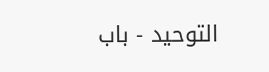التوحيد - باب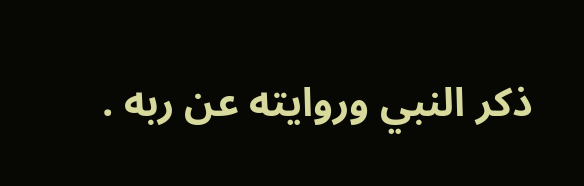ذكر النبي وروايته عن ربه .